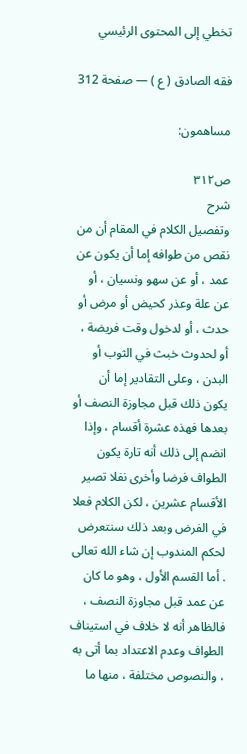تخطي إلى المحتوى الرئيسي

فقه الصادق ( ع ) — صفحة 312

مساهمون:

ص٣١٢
شرح
وتفصيل الكلام في المقام أن من نقص من طوافه إما أن يكون عن عمد ، أو عن سهو ونسيان ، أو عن علة وعذر كحيض أو مرض أو حدث ، أو لدخول وقت فريضة ، أو لحدوث خبث في الثوب أو البدن ، وعلى التقادير إما أن يكون ذلك قبل مجاوزة النصف أو بعدها فهذه عشرة أقسام ، وإذا انضم إلى ذلك أنه تارة يكون الطواف فرضا وأخرى نفلا تصير الأقسام عشرين ، لكن الكلام فعلا في الفرض وبعد ذلك سنتعرض لحكم المندوب إن شاء الله تعالى . أما القسم الأول ، وهو ما كان عن عمد قبل مجاوزة النصف ، فالظاهر أنه لا خلاف في استيناف الطواف وعدم الاعتداد بما أتى به ، والنصوص مختلفة ، منها ما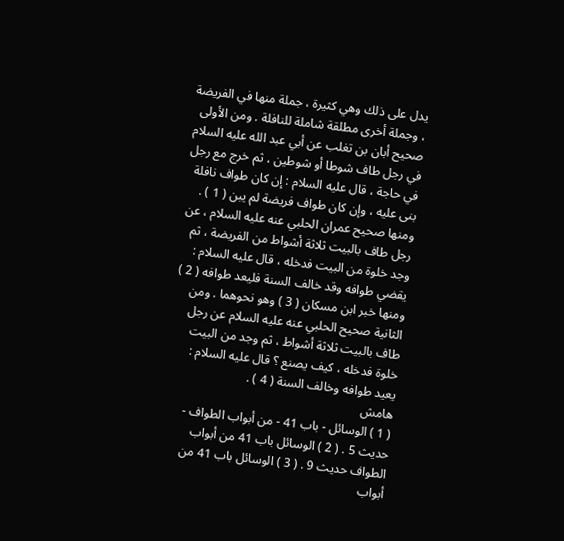يدل على ذلك وهي كثيرة ، جملة منها في الفريضة ، وجملة أخرى مطلقة شاملة للنافلة . ومن الأولى صحيح أبان بن تغلب عن أبي عبد الله عليه السلام في رجل طاف شوطا أو شوطين ، ثم خرج مع رجل في حاجة ، قال عليه السلام : إن كان طواف نافلة بنى عليه ، وإن كان طواف فريضة لم يبن ( 1 ) . ومنها صحيح عمران الحلبي عنه عليه السلام ، عن رجل طاف بالبيت ثلاثة أشواط من الفريضة ، ثم وجد خلوة من البيت فدخله ، قال عليه السلام : يقضي طوافه وقد خالف السنة فليعد طوافه ( 2 ) ومنها خبر ابن مسكان ( 3 ) وهو نحوهما . ومن الثانية صحيح الحلبي عنه عليه السلام عن رجل طاف بالبيت ثلاثة أشواط ، ثم وجد من البيت خلوة فدخله ، كيف يصنع ؟ قال عليه السلام : يعيد طوافه وخالف السنة ( 4 ) .
هامش
( 1 ) الوسائل - باب 41 - من أبواب الطواف - حديث 5 . ( 2 ) الوسائل باب 41 من أبواب الطواف حديث 9 . ( 3 ) الوسائل باب 41 من أبواب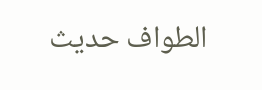الطواف حديث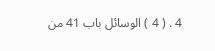4 . ( 4 ) الوسائل باب 41 من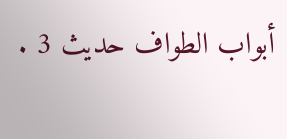أبواب الطواف حديث 3 .